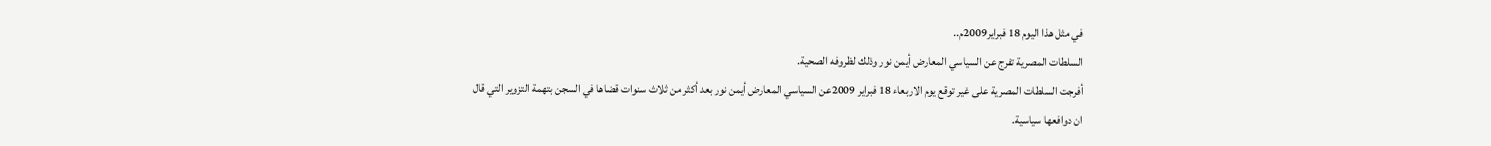في مثل هذا اليوم 18 فبراير2009م..
السلطات المصرية تفرج عن السياسي المعارض أيمن نور وذلك لظروفه الصحية.
أفرجت السلطات المصرية على غير توقع يوم الاربعاء 18 فبراير 2009عن السياسي المعارض أيمن نور بعد أكثر من ثلاث سنوات قضاها في السجن بتهمة التزوير التي قال ان دوافعها سياسية.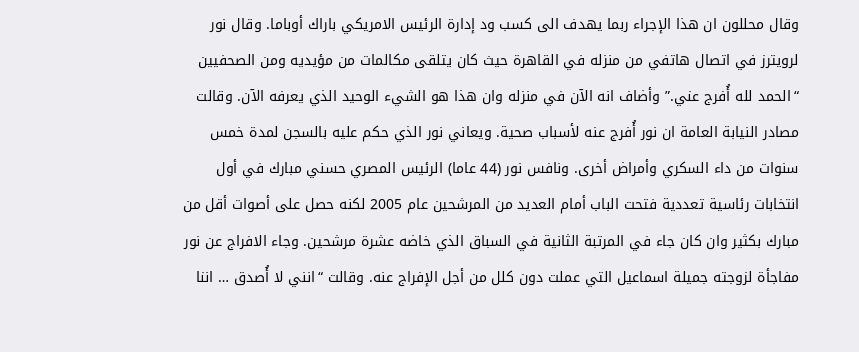وقال محللون ان هذا الإجراء ربما يهدف الى كسب ود إدارة الرئيس الامريكي باراك أوباما. وقال نور لرويترز في اتصال هاتفي من منزله في القاهرة حيث كان يتلقى مكالمات من مؤيديه ومن الصحفيين “الحمد لله أُفرج عني.” وأضاف انه الآن في منزله وان هذا هو الشيء الوحيد الذي يعرفه الآن. وقالت مصادر النيابة العامة ان نور أُفرج عنه لأسباب صحية. ويعاني نور الذي حكم عليه بالسجن لمدة خمس سنوات من داء السكري وأمراض أخرى. ونافس نور (44 عاما) الرئيس المصري حسني مبارك في أول انتخابات رئاسية تعددية فتحت الباب أمام العديد من المرشحين عام 2005 لكنه حصل على أصوات أقل من مبارك بكثير وان كان جاء في المرتبة الثانية في السباق الذي خاضه عشرة مرشحين. وجاء الافراج عن نور مفاجأة لزوجته جميلة اسماعيل التي عملت دون كلل من أجل الإفراج عنه. وقالت “انني لا أُصدق … اننا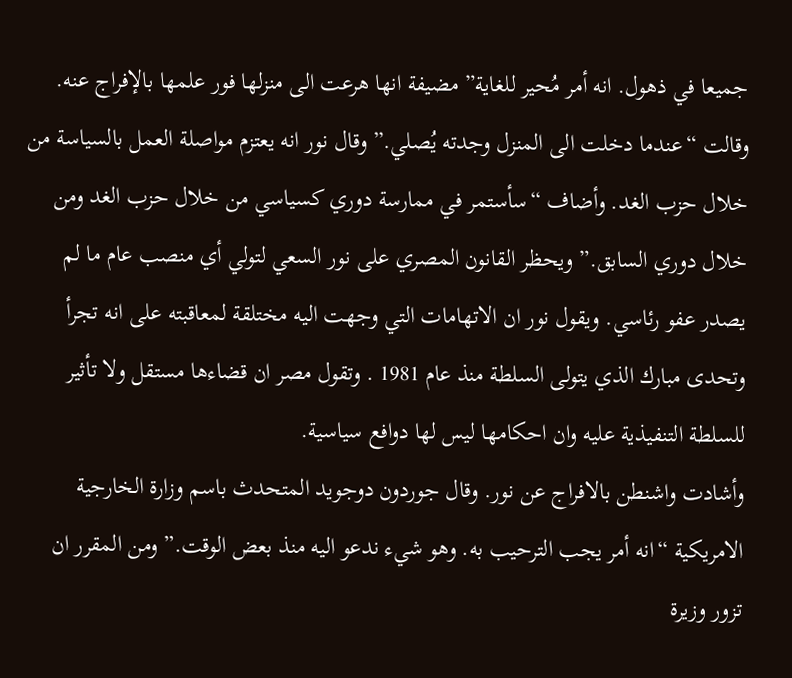جميعا في ذهول. انه أمر مُحير للغاية” مضيفة انها هرعت الى منزلها فور علمها بالإفراج عنه. وقالت “عندما دخلت الى المنزل وجدته يُصلي.” وقال نور انه يعتزم مواصلة العمل بالسياسة من خلال حزب الغد. وأضاف “سأستمر في ممارسة دوري كسياسي من خلال حزب الغد ومن خلال دوري السابق.” ويحظر القانون المصري على نور السعي لتولي أي منصب عام ما لم يصدر عفو رئاسي. ويقول نور ان الاتهامات التي وجهت اليه مختلقة لمعاقبته على انه تجرأ وتحدى مبارك الذي يتولى السلطة منذ عام 1981 . وتقول مصر ان قضاءها مستقل ولا تأثير للسلطة التنفيذية عليه وان احكامها ليس لها دوافع سياسية.
وأشادت واشنطن بالافراج عن نور. وقال جوردون دوجويد المتحدث باسم وزارة الخارجية الامريكية “انه أمر يجب الترحيب به. وهو شيء ندعو اليه منذ بعض الوقت.” ومن المقرر ان تزور وزيرة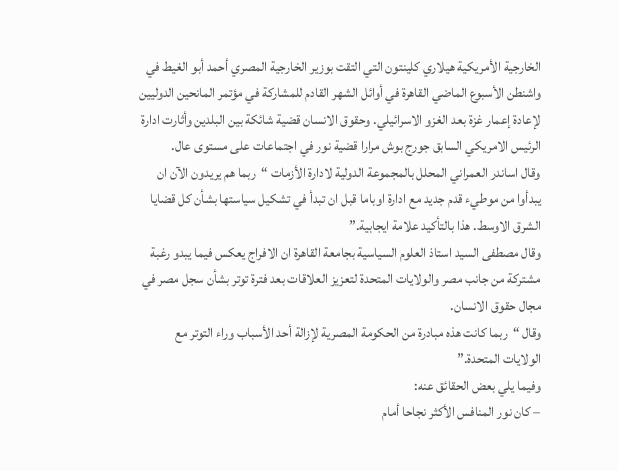الخارجية الأمريكية هيلاري كلينتون التي التقت بوزير الخارجية المصري أحمد أبو الغيط في واشنطن الأسبوع الماضي القاهرة في أوائل الشهر القادم للمشاركة في مؤتمر المانحين الدوليين لإعادة إعمار غزة بعد الغزو الاسرائيلي. وحقوق الانسان قضية شائكة بين البلدين وأثارت ادارة الرئيس الامريكي السابق جورج بوش مرارا قضية نور في اجتماعات على مستوى عال.
وقال اساندر العمراني المحلل بالمجموعة الدولية لادارة الأزمات “ربما هم يريدون الآن ان يبدأوا من موطيء قدم جديد مع ادارة اوباما قبل ان تبدأ في تشكيل سياستها بشأن كل قضايا الشرق الاوسط. هذا بالتأكيد علامة ايجابية.”
وقال مصطفى السيد استاذ العلوم السياسية بجامعة القاهرة ان الافراج يعكس فيما يبدو رغبة مشتركة من جانب مصر والولايات المتحدة لتعزيز العلاقات بعد فترة توتر بشأن سجل مصر في مجال حقوق الانسان.
وقال “ربما كانت هذه مبادرة من الحكومة المصرية لإزالة أحد الأسباب وراء التوتر مع الولايات المتحدة.”
وفيما يلي بعض الحقائق عنه:
– كان نور المنافس الأكثر نجاحا أمام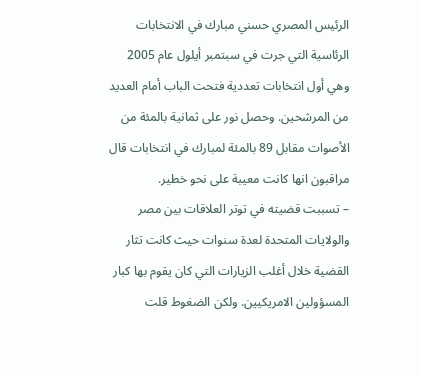الرئيس المصري حسني مبارك في الانتخابات الرئاسية التي جرت في سبتمبر أيلول عام 2005 وهي أول انتخابات تعددية فتحت الباب أمام العديد من المرشحين. وحصل نور على ثمانية بالمئة من الأصوات مقابل 89 بالمئة لمبارك في انتخابات قال مراقبون انها كانت معيبة على نحو خطير.
– تسببت قضيته في توتر العلاقات بين مصر والولايات المتحدة لعدة سنوات حيث كانت تثار القضية خلال أغلب الزيارات التي كان يقوم بها كبار المسؤولين الامريكيين. ولكن الضغوط قلت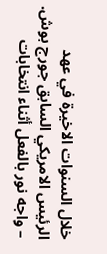خلال السنوات الاخيرة في عهد الرئيس الامريكي السابق جورج بوش.
– واجه نور بالفعل أثناء انتخابات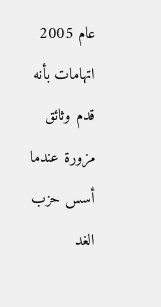عام 2005 اتهامات بأنه قدم وثائق مزورة عندما أسس حزب الغد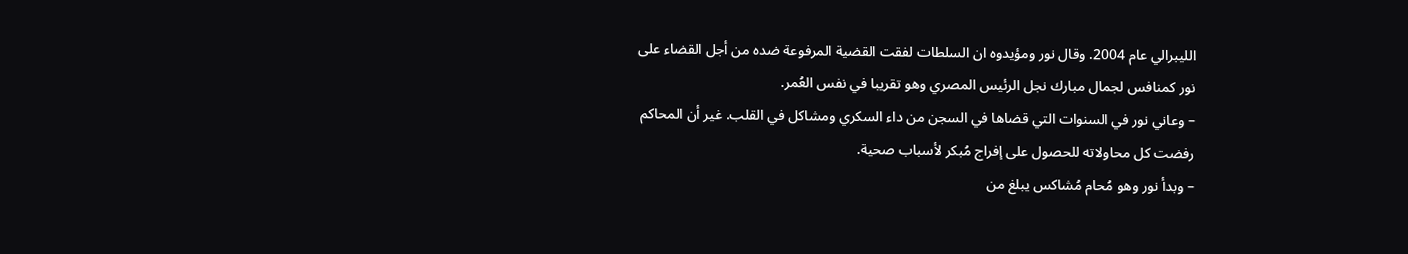الليبرالي عام 2004. وقال نور ومؤيدوه ان السلطات لفقت القضية المرفوعة ضده من أجل القضاء على نور كمنافس لجمال مبارك نجل الرئيس المصري وهو تقريبا في نفس العُمر.
– وعاني نور في السنوات التي قضاها في السجن من داء السكري ومشاكل في القلب. غير أن المحاكم رفضت كل محاولاته للحصول على إفراج مُبكر لأسباب صحية.
– وبدأ نور وهو مُحام مُشاكس يبلغ من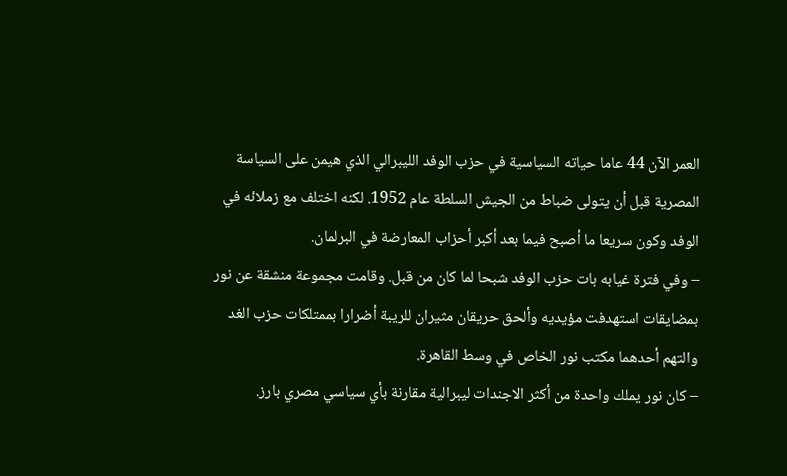العمر الآن 44 عاما حياته السياسية في حزب الوفد الليبرالي الذي هيمن على السياسة المصرية قبل أن يتولى ضباط من الجيش السلطة عام 1952. لكنه اختلف مع زملائه في الوفد وكون سريعا ما أصبح فيما بعد أكبر أحزاب المعارضة في البرلمان.
– وفي فترة غيابه بات حزب الوفد شبحا لما كان من قبل. وقامت مجموعة منشقة عن نور بمضايقات استهدفت مؤيديه وألحق حريقان مثيران للريبة أضرارا بممتلكات حزب الغد والتهم أحدهما مكتب نور الخاص في وسط القاهرة.
– كان نور يملك واحدة من أكثر الاجندات ليبرالية مقارنة بأي سياسي مصري بارز.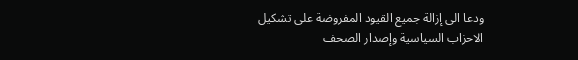ودعا الى إزالة جميع القيود المفروضة على تشكيل الاحزاب السياسية وإصدار الصحف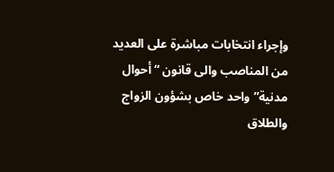وإجراء انتخابات مباشرة على العديد من المناصب والى قانون “أحوال مدنية” واحد خاص بشؤون الزواج والطلاق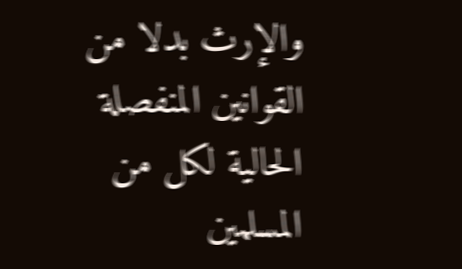والإرث بدلا من القوانين المنفصلة الحالية لكل من المسلمين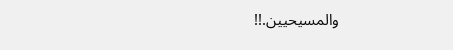والمسيحيين.!!